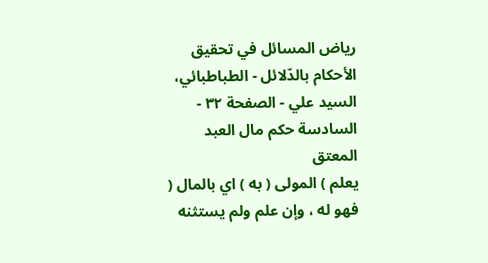رياض المسائل في تحقيق الأحكام بالدّلائل - الطباطبائي، السيد علي - الصفحة ٣٢ - السادسة حكم مال العبد المعتق
يعلم ) المولى ( به ) اي بالمال ( فهو له ، وإن علم ولم يستثنه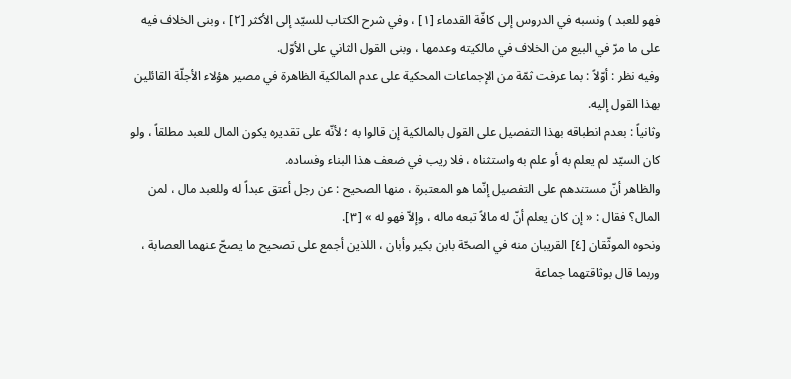فهو للعبد ) ونسبه في الدروس إلى كافّة القدماء [١] ، وفي شرح الكتاب للسيّد إلى الأكثر [٢] ، وبنى الخلاف فيه على ما مرّ في البيع من الخلاف في مالكيته وعدمها ، وبنى القول الثاني على الأوّل.
وفيه نظر : أوّلاً : بما عرفت ثمّة من الإجماعات المحكية على عدم المالكية الظاهرة في مصير هؤلاء الأجلّة القائلين بهذا القول إليه.
وثانياً : بعدم انطباقه بهذا التفصيل على القول بالمالكية إن قالوا به ؛ لأنّه على تقديره يكون المال للعبد مطلقاً ، ولو كان السيّد لم يعلم به أو علم به واستثناه ، فلا ريب في ضعف هذا البناء وفساده.
والظاهر أنّ مستندهم على التفصيل إنّما هو المعتبرة ، منها الصحيح : عن رجل أعتق عبداً له وللعبد مال ، لمن المال؟ فقال : « إن كان يعلم أنّ له مالاً تبعه ماله ، وإلاّ فهو له » [٣].
ونحوه الموثّقان [٤] القريبان منه في الصحّة بابن بكير وأبان ، اللذين أجمع على تصحيح ما يصحّ عنهما العصابة ، وربما قال بوثاقتهما جماعة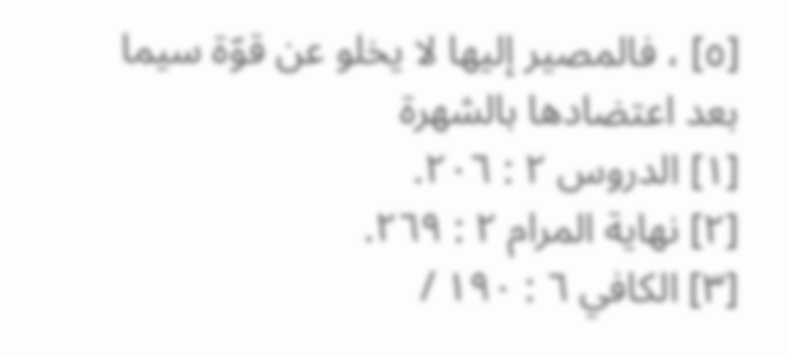[٥] ، فالمصير إليها لا يخلو عن قوّة سيما بعد اعتضادها بالشهرة
[١] الدروس ٢ : ٢٠٦.
[٢] نهاية المرام ٢ : ٢٦٩.
[٣] الكافي ٦ : ١٩٠ /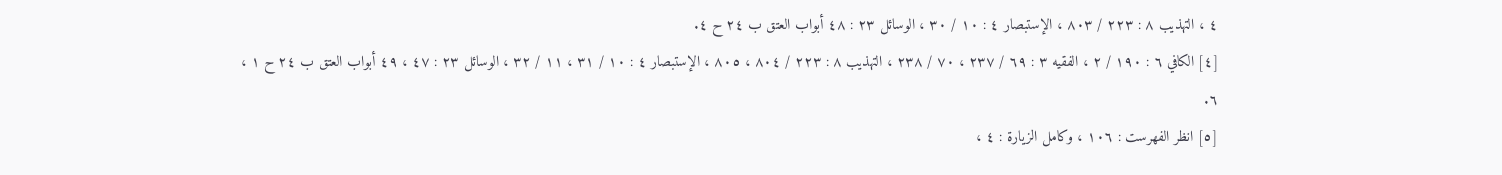٤ ، التهذيب ٨ : ٢٢٣ / ٨٠٣ ، الإستبصار ٤ : ١٠ / ٣٠ ، الوسائل ٢٣ : ٤٨ أبواب العتق ب ٢٤ ح ٤.
[٤] الكافي ٦ : ١٩٠ / ٢ ، الفقيه ٣ : ٦٩ / ٢٣٧ ، ٧٠ / ٢٣٨ ، التهذيب ٨ : ٢٢٣ / ٨٠٤ ، ٨٠٥ ، الإستبصار ٤ : ١٠ / ٣١ ، ١١ / ٣٢ ، الوسائل ٢٣ : ٤٧ ، ٤٩ أبواب العتق ب ٢٤ ح ١ ، ٦.
[٥] انظر الفهرست : ١٠٦ ، وكامل الزيارة : ٤ ،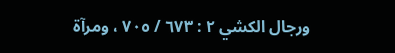ورجال الكشي ٢ : ٦٧٣ / ٧٠٥ ، ومرآة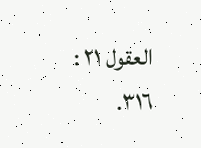العقول ٢١ : ٣١٦.